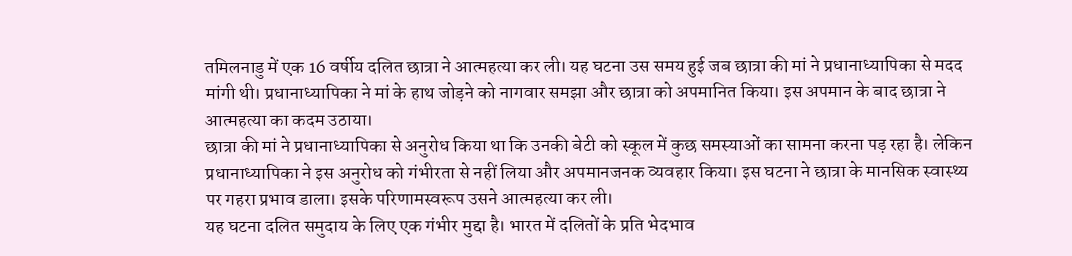तमिलनाडु में एक 16 वर्षीय दलित छात्रा ने आत्महत्या कर ली। यह घटना उस समय हुई जब छात्रा की मां ने प्रधानाध्यापिका से मदद मांगी थी। प्रधानाध्यापिका ने मां के हाथ जोड़ने को नागवार समझा और छात्रा को अपमानित किया। इस अपमान के बाद छात्रा ने आत्महत्या का कदम उठाया।
छात्रा की मां ने प्रधानाध्यापिका से अनुरोध किया था कि उनकी बेटी को स्कूल में कुछ समस्याओं का सामना करना पड़ रहा है। लेकिन प्रधानाध्यापिका ने इस अनुरोध को गंभीरता से नहीं लिया और अपमानजनक व्यवहार किया। इस घटना ने छात्रा के मानसिक स्वास्थ्य पर गहरा प्रभाव डाला। इसके परिणामस्वरूप उसने आत्महत्या कर ली।
यह घटना दलित समुदाय के लिए एक गंभीर मुद्दा है। भारत में दलितों के प्रति भेदभाव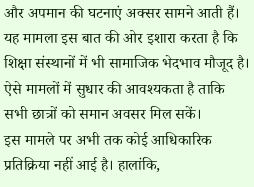और अपमान की घटनाएं अक्सर सामने आती हैं। यह मामला इस बात की ओर इशारा करता है कि शिक्षा संस्थानों में भी सामाजिक भेदभाव मौजूद है। ऐसे मामलों में सुधार की आवश्यकता है ताकि सभी छात्रों को समान अवसर मिल सकें।
इस मामले पर अभी तक कोई आधिकारिक प्रतिक्रिया नहीं आई है। हालांकि,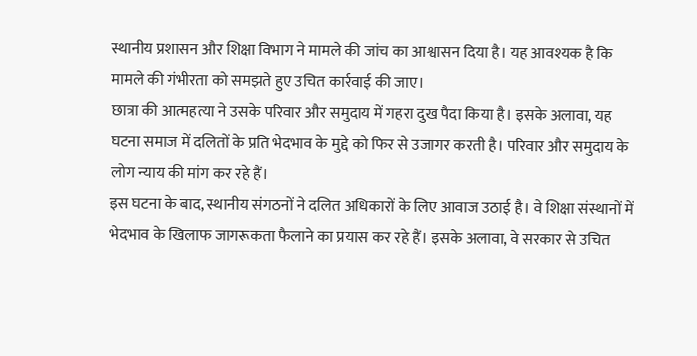स्थानीय प्रशासन और शिक्षा विभाग ने मामले की जांच का आश्वासन दिया है। यह आवश्यक है कि मामले की गंभीरता को समझते हुए उचित कार्रवाई की जाए।
छात्रा की आत्महत्या ने उसके परिवार और समुदाय में गहरा दुख पैदा किया है। इसके अलावा, यह घटना समाज में दलितों के प्रति भेदभाव के मुद्दे को फिर से उजागर करती है। परिवार और समुदाय के लोग न्याय की मांग कर रहे हैं।
इस घटना के बाद, स्थानीय संगठनों ने दलित अधिकारों के लिए आवाज उठाई है। वे शिक्षा संस्थानों में भेदभाव के खिलाफ जागरूकता फैलाने का प्रयास कर रहे हैं। इसके अलावा, वे सरकार से उचित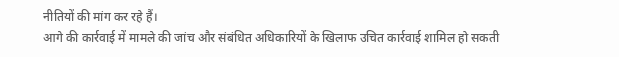नीतियों की मांग कर रहे हैं।
आगे की कार्रवाई में मामले की जांच और संबंधित अधिकारियों के खिलाफ उचित कार्रवाई शामिल हो सकती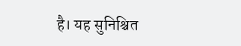है। यह सुनिश्चित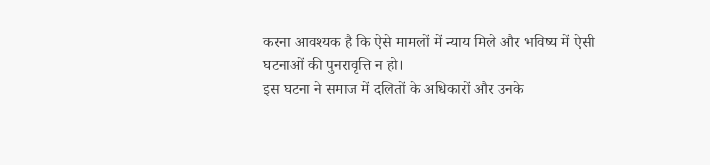करना आवश्यक है कि ऐसे मामलों में न्याय मिले और भविष्य में ऐसी घटनाओं की पुनरावृत्ति न हो।
इस घटना ने समाज में दलितों के अधिकारों और उनके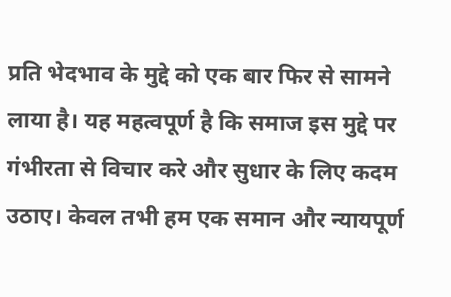प्रति भेदभाव के मुद्दे को एक बार फिर से सामने लाया है। यह महत्वपूर्ण है कि समाज इस मुद्दे पर गंभीरता से विचार करे और सुधार के लिए कदम उठाए। केवल तभी हम एक समान और न्यायपूर्ण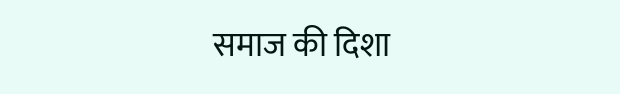समाज की दिशा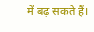में बढ़ सकते हैं।